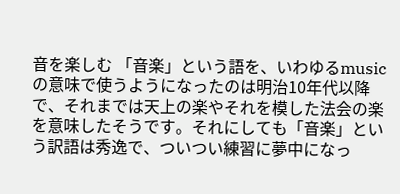音を楽しむ 「音楽」という語を、いわゆるmusicの意味で使うようになったのは明治10年代以降で、それまでは天上の楽やそれを模した法会の楽を意味したそうです。それにしても「音楽」という訳語は秀逸で、ついつい練習に夢中になっ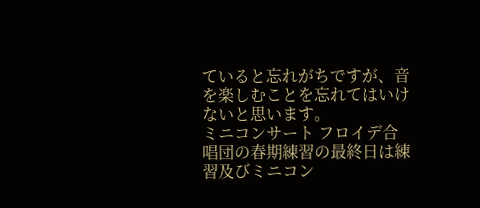ていると忘れがちですが、音を楽しむことを忘れてはいけないと思います。
ミニコンサート フロイデ合唱団の春期練習の最終日は練習及びミニコン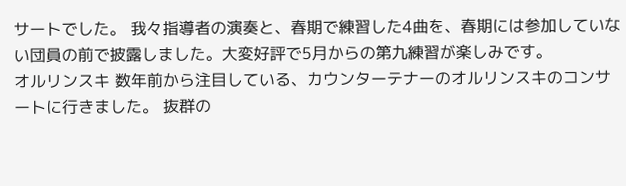サートでした。 我々指導者の演奏と、春期で練習した4曲を、春期には参加していない団員の前で披露しました。大変好評で5月からの第九練習が楽しみです。
オルリンスキ 数年前から注目している、カウンターテナーのオルリンスキのコンサートに行きました。 抜群の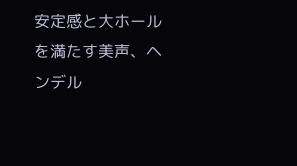安定感と大ホールを満たす美声、ヘンデル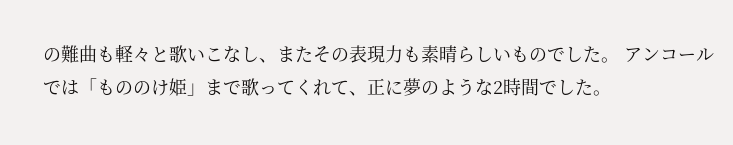の難曲も軽々と歌いこなし、またその表現力も素晴らしいものでした。 アンコールでは「もののけ姫」まで歌ってくれて、正に夢のような2時間でした。